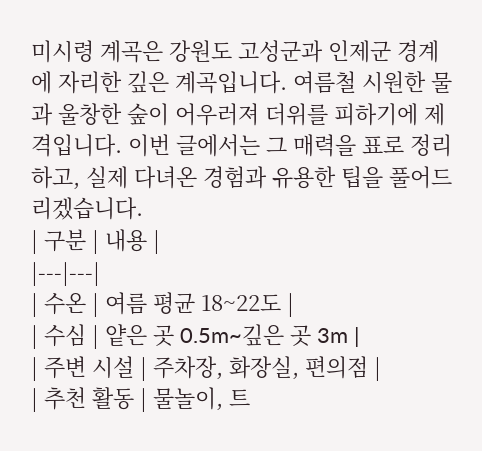미시령 계곡은 강원도 고성군과 인제군 경계에 자리한 깊은 계곡입니다. 여름철 시원한 물과 울창한 숲이 어우러져 더위를 피하기에 제격입니다. 이번 글에서는 그 매력을 표로 정리하고, 실제 다녀온 경험과 유용한 팁을 풀어드리겠습니다.
| 구분 | 내용 |
|---|---|
| 수온 | 여름 평균 18~22도 |
| 수심 | 얕은 곳 0.5m~깊은 곳 3m |
| 주변 시설 | 주차장, 화장실, 편의점 |
| 추천 활동 | 물놀이, 트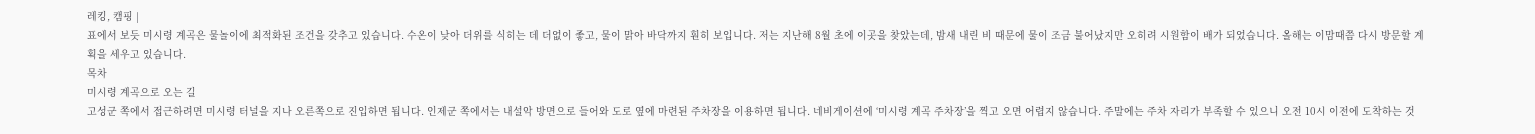레킹, 캠핑 |
표에서 보듯 미시령 계곡은 물놀이에 최적화된 조건을 갖추고 있습니다. 수온이 낮아 더위를 식히는 데 더없이 좋고, 물이 맑아 바닥까지 훤히 보입니다. 저는 지난해 8월 초에 이곳을 찾았는데, 밤새 내린 비 때문에 물이 조금 불어났지만 오히려 시원함이 배가 되었습니다. 올해는 이맘때쯤 다시 방문할 계획을 세우고 있습니다.
목차
미시령 계곡으로 오는 길
고성군 쪽에서 접근하려면 미시령 터널을 지나 오른쪽으로 진입하면 됩니다. 인제군 쪽에서는 내설악 방면으로 들어와 도로 옆에 마련된 주차장을 이용하면 됩니다. 네비게이션에 ‘미시령 계곡 주차장’을 찍고 오면 어렵지 않습니다. 주말에는 주차 자리가 부족할 수 있으니 오전 10시 이전에 도착하는 것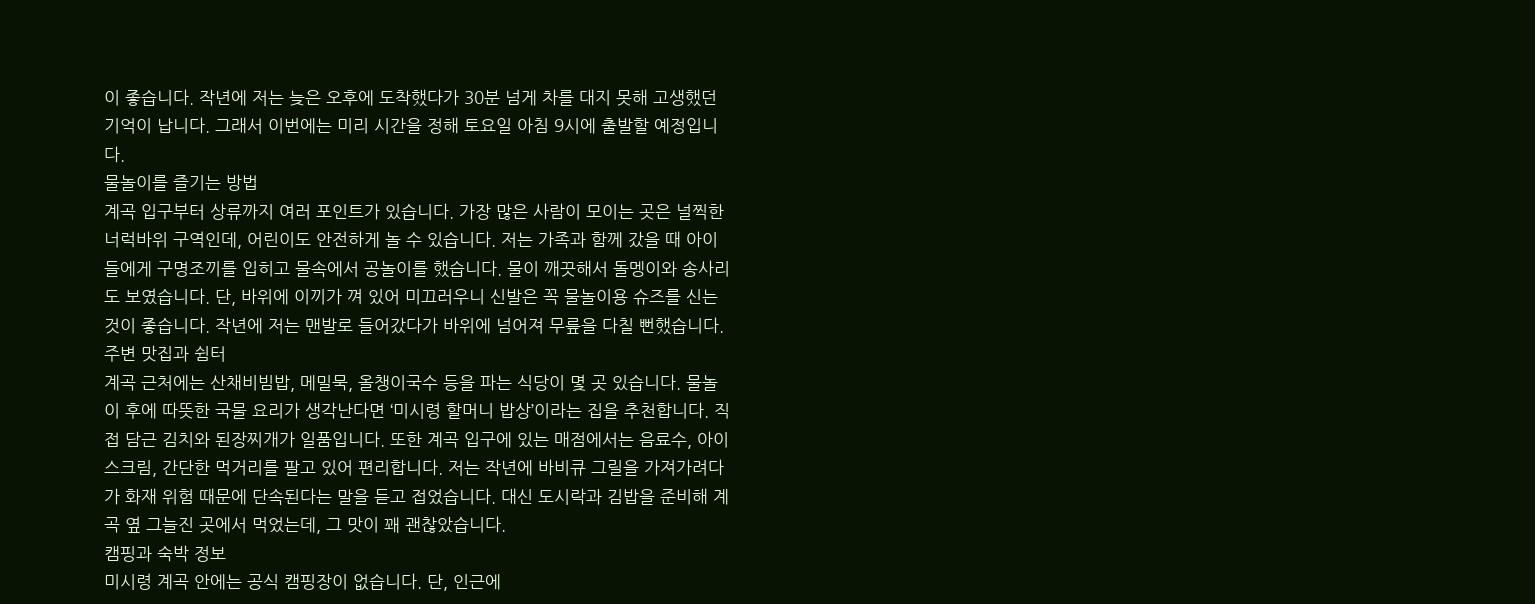이 좋습니다. 작년에 저는 늦은 오후에 도착했다가 30분 넘게 차를 대지 못해 고생했던 기억이 납니다. 그래서 이번에는 미리 시간을 정해 토요일 아침 9시에 출발할 예정입니다.
물놀이를 즐기는 방법
계곡 입구부터 상류까지 여러 포인트가 있습니다. 가장 많은 사람이 모이는 곳은 널찍한 너럭바위 구역인데, 어린이도 안전하게 놀 수 있습니다. 저는 가족과 함께 갔을 때 아이들에게 구명조끼를 입히고 물속에서 공놀이를 했습니다. 물이 깨끗해서 돌멩이와 송사리도 보였습니다. 단, 바위에 이끼가 껴 있어 미끄러우니 신발은 꼭 물놀이용 슈즈를 신는 것이 좋습니다. 작년에 저는 맨발로 들어갔다가 바위에 넘어져 무릎을 다칠 뻔했습니다.
주변 맛집과 쉼터
계곡 근처에는 산채비빔밥, 메밀묵, 올챙이국수 등을 파는 식당이 몇 곳 있습니다. 물놀이 후에 따뜻한 국물 요리가 생각난다면 ‘미시령 할머니 밥상’이라는 집을 추천합니다. 직접 담근 김치와 된장찌개가 일품입니다. 또한 계곡 입구에 있는 매점에서는 음료수, 아이스크림, 간단한 먹거리를 팔고 있어 편리합니다. 저는 작년에 바비큐 그릴을 가져가려다가 화재 위험 때문에 단속된다는 말을 듣고 접었습니다. 대신 도시락과 김밥을 준비해 계곡 옆 그늘진 곳에서 먹었는데, 그 맛이 꽤 괜찮았습니다.
캠핑과 숙박 정보
미시령 계곡 안에는 공식 캠핑장이 없습니다. 단, 인근에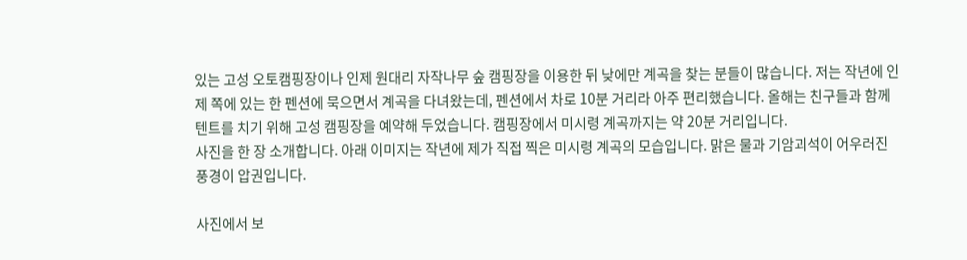있는 고성 오토캠핑장이나 인제 원대리 자작나무 숲 캠핑장을 이용한 뒤 낮에만 계곡을 찾는 분들이 많습니다. 저는 작년에 인제 쪽에 있는 한 펜션에 묵으면서 계곡을 다녀왔는데, 펜션에서 차로 10분 거리라 아주 편리했습니다. 올해는 친구들과 함께 텐트를 치기 위해 고성 캠핑장을 예약해 두었습니다. 캠핑장에서 미시령 계곡까지는 약 20분 거리입니다.
사진을 한 장 소개합니다. 아래 이미지는 작년에 제가 직접 찍은 미시령 계곡의 모습입니다. 맑은 물과 기암괴석이 어우러진 풍경이 압권입니다.

사진에서 보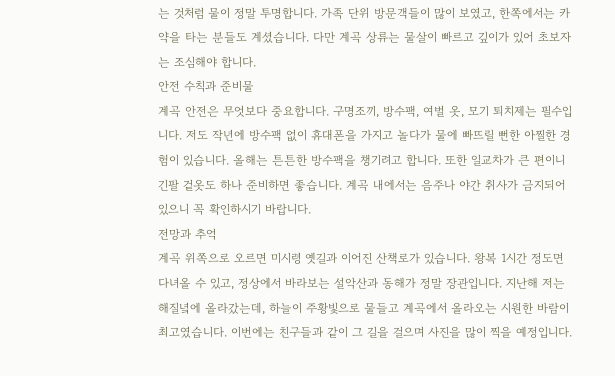는 것처럼 물이 정말 투명합니다. 가족 단위 방문객들이 많이 보였고, 한쪽에서는 카약을 타는 분들도 계셨습니다. 다만 계곡 상류는 물살이 빠르고 깊이가 있어 초보자는 조심해야 합니다.
안전 수칙과 준비물
계곡 안전은 무엇보다 중요합니다. 구명조끼, 방수팩, 여벌 옷, 모기 퇴치제는 필수입니다. 저도 작년에 방수팩 없이 휴대폰을 가지고 놀다가 물에 빠뜨릴 뻔한 아찔한 경험이 있습니다. 올해는 튼튼한 방수팩을 챙기려고 합니다. 또한 일교차가 큰 편이니 긴팔 겉옷도 하나 준비하면 좋습니다. 계곡 내에서는 음주나 야간 취사가 금지되어 있으니 꼭 확인하시기 바랍니다.
전망과 추억
계곡 위쪽으로 오르면 미시령 옛길과 이어진 산책로가 있습니다. 왕복 1시간 정도면 다녀올 수 있고, 정상에서 바라보는 설악산과 동해가 정말 장관입니다. 지난해 저는 해질녘에 올라갔는데, 하늘이 주황빛으로 물들고 계곡에서 올라오는 시원한 바람이 최고였습니다. 이번에는 친구들과 같이 그 길을 걸으며 사진을 많이 찍을 예정입니다.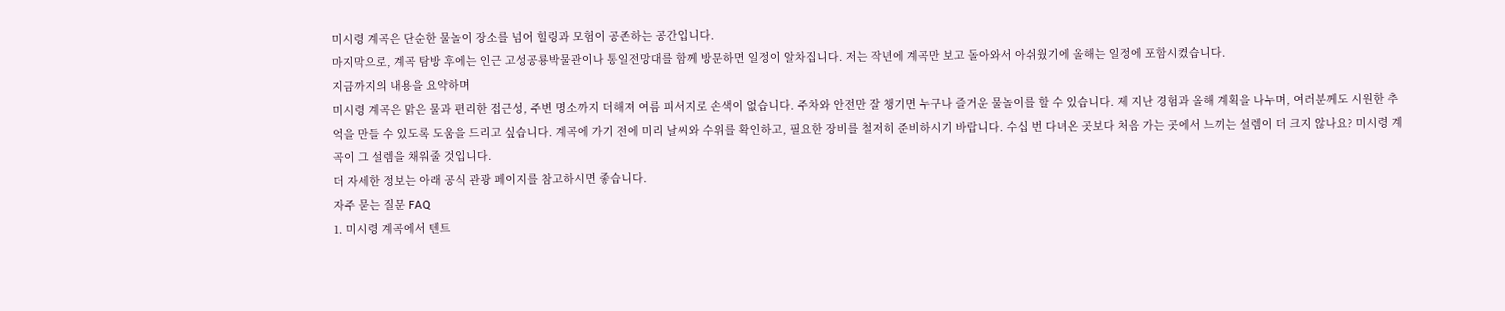미시령 계곡은 단순한 물놀이 장소를 넘어 힐링과 모험이 공존하는 공간입니다.
마지막으로, 계곡 탐방 후에는 인근 고성공룡박물관이나 통일전망대를 함께 방문하면 일정이 알차집니다. 저는 작년에 계곡만 보고 돌아와서 아쉬웠기에 올해는 일정에 포함시켰습니다.
지금까지의 내용을 요약하며
미시령 계곡은 맑은 물과 편리한 접근성, 주변 명소까지 더해져 여름 피서지로 손색이 없습니다. 주차와 안전만 잘 챙기면 누구나 즐거운 물놀이를 할 수 있습니다. 제 지난 경험과 올해 계획을 나누며, 여러분께도 시원한 추억을 만들 수 있도록 도움을 드리고 싶습니다. 계곡에 가기 전에 미리 날씨와 수위를 확인하고, 필요한 장비를 철저히 준비하시기 바랍니다. 수십 번 다녀온 곳보다 처음 가는 곳에서 느끼는 설렘이 더 크지 않나요? 미시령 계곡이 그 설렘을 채워줄 것입니다.
더 자세한 정보는 아래 공식 관광 페이지를 참고하시면 좋습니다.
자주 묻는 질문 FAQ
1. 미시령 계곡에서 텐트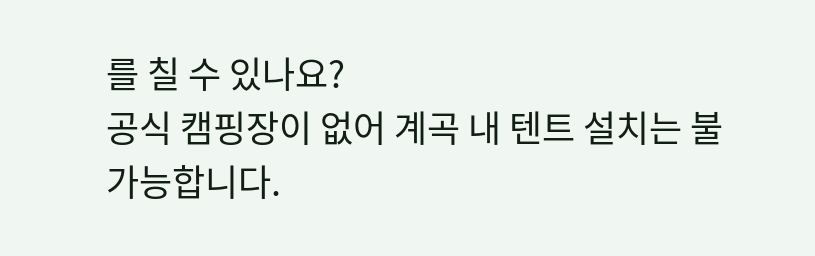를 칠 수 있나요?
공식 캠핑장이 없어 계곡 내 텐트 설치는 불가능합니다.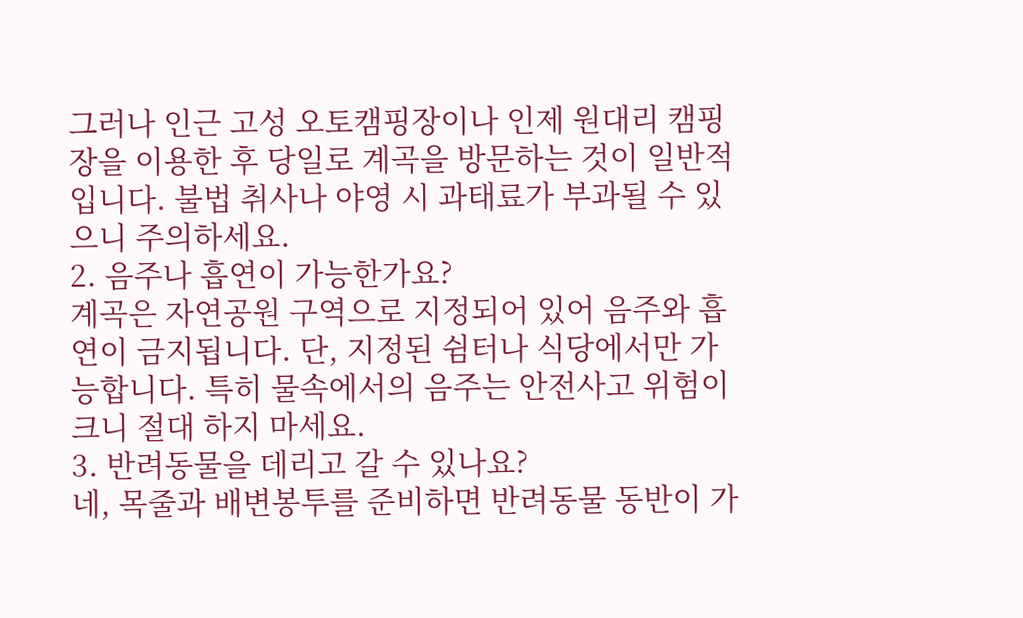그러나 인근 고성 오토캠핑장이나 인제 원대리 캠핑장을 이용한 후 당일로 계곡을 방문하는 것이 일반적입니다. 불법 취사나 야영 시 과태료가 부과될 수 있으니 주의하세요.
2. 음주나 흡연이 가능한가요?
계곡은 자연공원 구역으로 지정되어 있어 음주와 흡연이 금지됩니다. 단, 지정된 쉼터나 식당에서만 가능합니다. 특히 물속에서의 음주는 안전사고 위험이 크니 절대 하지 마세요.
3. 반려동물을 데리고 갈 수 있나요?
네, 목줄과 배변봉투를 준비하면 반려동물 동반이 가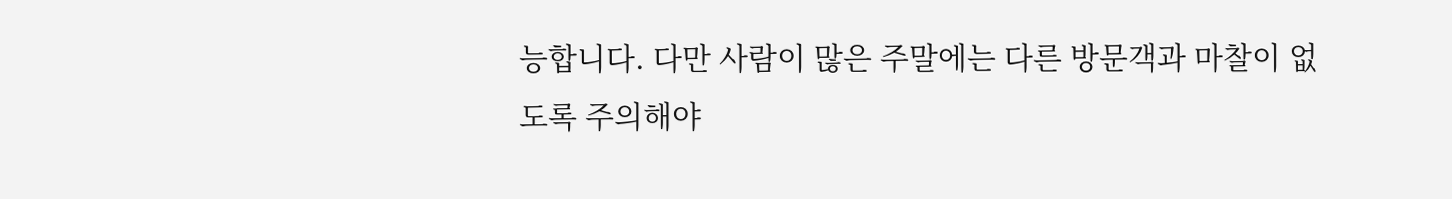능합니다. 다만 사람이 많은 주말에는 다른 방문객과 마찰이 없도록 주의해야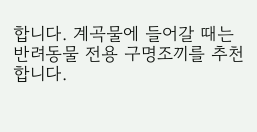합니다. 계곡물에 들어갈 때는 반려동물 전용 구명조끼를 추천합니다.